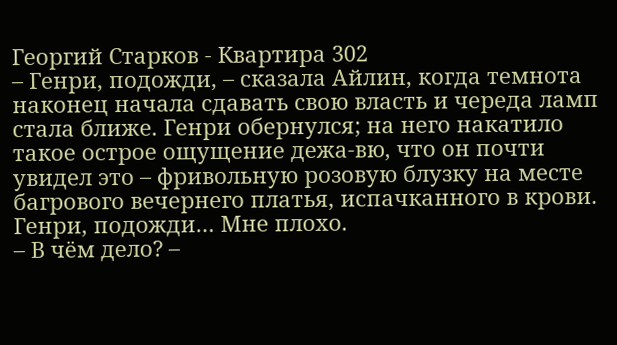Георгий Старков - Квартира 302
– Генри, подожди, – сказала Айлин, когда темнота наконец начала сдавать свою власть и череда ламп стала ближе. Генри обернулся; на него накатило такое острое ощущение дежа-вю, что он почти увидел это – фривольную розовую блузку на месте багрового вечернего платья, испачканного в крови.
Генри, подожди… Мне плохо.
– В чём дело? –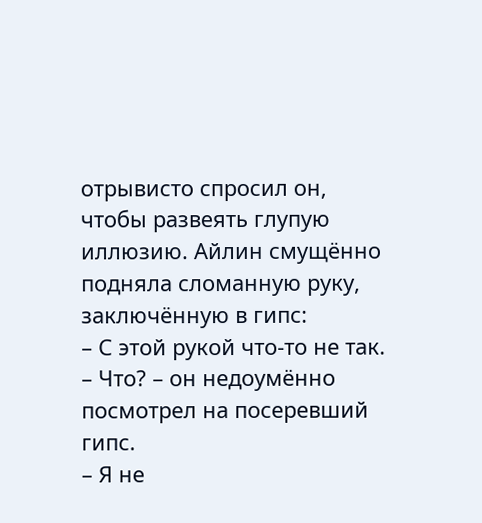отрывисто спросил он, чтобы развеять глупую иллюзию. Айлин смущённо подняла сломанную руку, заключённую в гипс:
– С этой рукой что-то не так.
– Что? – он недоумённо посмотрел на посеревший гипс.
– Я не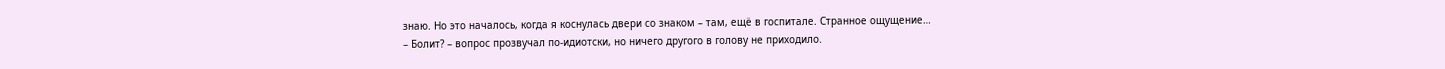знаю. Но это началось, когда я коснулась двери со знаком – там, ещё в госпитале. Странное ощущение…
– Болит? – вопрос прозвучал по-идиотски, но ничего другого в голову не приходило.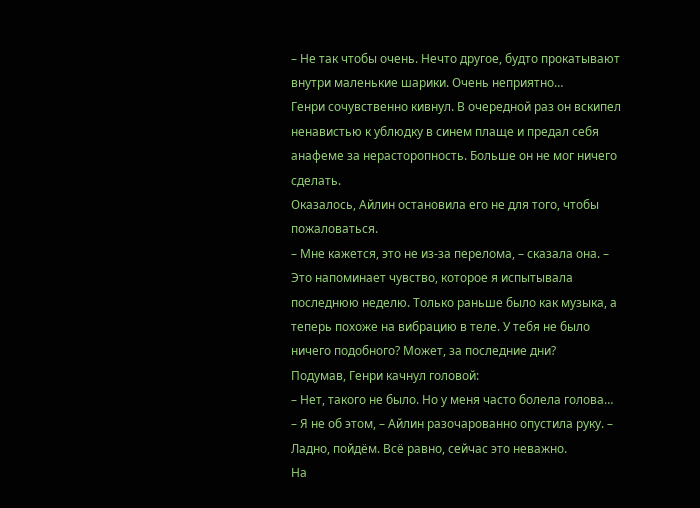– Не так чтобы очень. Нечто другое, будто прокатывают внутри маленькие шарики. Очень неприятно…
Генри сочувственно кивнул. В очередной раз он вскипел ненавистью к ублюдку в синем плаще и предал себя анафеме за нерасторопность. Больше он не мог ничего сделать.
Оказалось, Айлин остановила его не для того, чтобы пожаловаться.
– Мне кажется, это не из-за перелома, – сказала она. – Это напоминает чувство, которое я испытывала последнюю неделю. Только раньше было как музыка, а теперь похоже на вибрацию в теле. У тебя не было ничего подобного? Может, за последние дни?
Подумав, Генри качнул головой:
– Нет, такого не было. Но у меня часто болела голова…
– Я не об этом, – Айлин разочарованно опустила руку. – Ладно, пойдём. Всё равно, сейчас это неважно.
На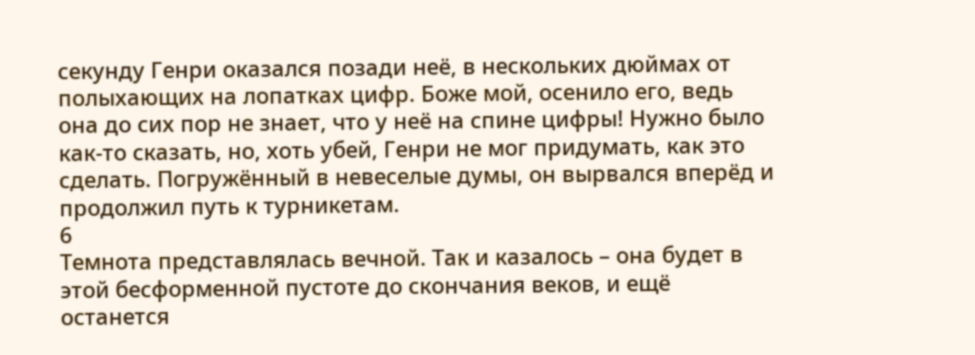секунду Генри оказался позади неё, в нескольких дюймах от полыхающих на лопатках цифр. Боже мой, осенило его, ведь она до сих пор не знает, что у неё на спине цифры! Нужно было как-то сказать, но, хоть убей, Генри не мог придумать, как это сделать. Погружённый в невеселые думы, он вырвался вперёд и продолжил путь к турникетам.
6
Темнота представлялась вечной. Так и казалось – она будет в этой бесформенной пустоте до скончания веков, и ещё останется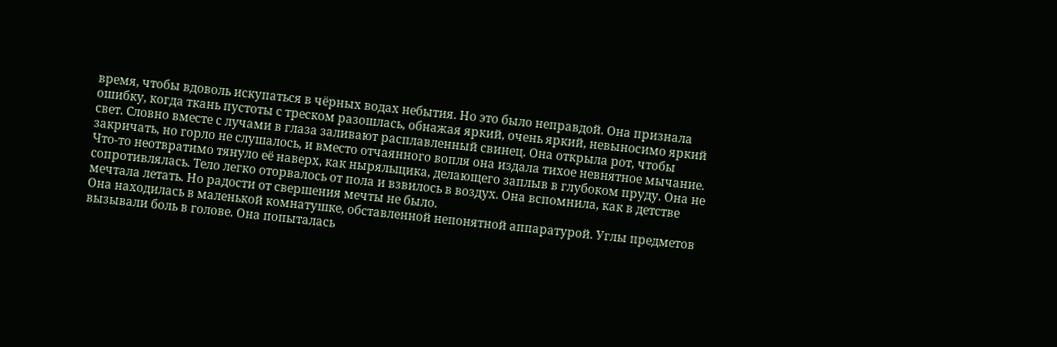время, чтобы вдоволь искупаться в чёрных водах небытия. Но это было неправдой. Она признала ошибку, когда ткань пустоты с треском разошлась, обнажая яркий, очень яркий, невыносимо яркий свет. Словно вместе с лучами в глаза заливают расплавленный свинец. Она открыла рот, чтобы закричать, но горло не слушалось, и вместо отчаянного вопля она издала тихое невнятное мычание.
Что-то неотвратимо тянуло её наверх, как ныряльщика, делающего заплыв в глубоком пруду. Она не сопротивлялась. Тело легко оторвалось от пола и взвилось в воздух. Она вспомнила, как в детстве мечтала летать. Но радости от свершения мечты не было.
Она находилась в маленькой комнатушке, обставленной непонятной аппаратурой. Углы предметов вызывали боль в голове. Она попыталась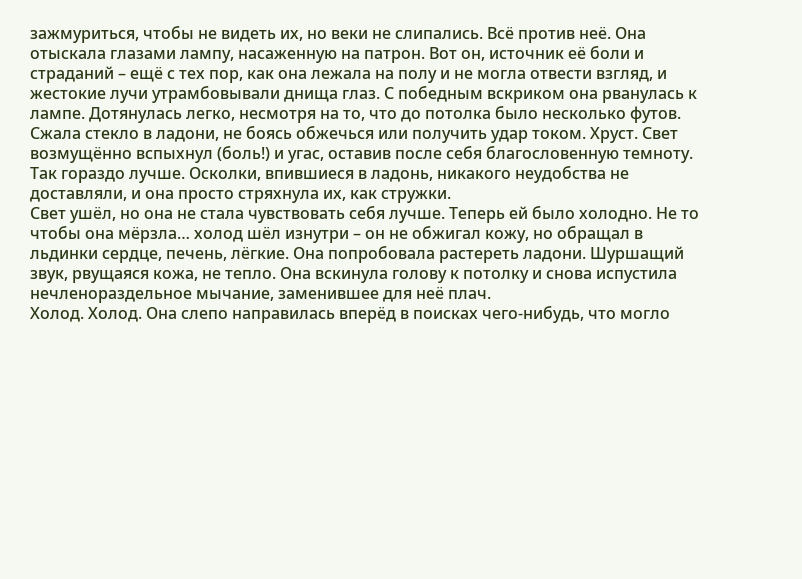зажмуриться, чтобы не видеть их, но веки не слипались. Всё против неё. Она отыскала глазами лампу, насаженную на патрон. Вот он, источник её боли и страданий – ещё с тех пор, как она лежала на полу и не могла отвести взгляд, и жестокие лучи утрамбовывали днища глаз. С победным вскриком она рванулась к лампе. Дотянулась легко, несмотря на то, что до потолка было несколько футов. Сжала стекло в ладони, не боясь обжечься или получить удар током. Хруст. Свет возмущённо вспыхнул (боль!) и угас, оставив после себя благословенную темноту. Так гораздо лучше. Осколки, впившиеся в ладонь, никакого неудобства не доставляли, и она просто стряхнула их, как стружки.
Свет ушёл, но она не стала чувствовать себя лучше. Теперь ей было холодно. Не то чтобы она мёрзла… холод шёл изнутри – он не обжигал кожу, но обращал в льдинки сердце, печень, лёгкие. Она попробовала растереть ладони. Шуршащий звук, рвущаяся кожа, не тепло. Она вскинула голову к потолку и снова испустила нечленораздельное мычание, заменившее для неё плач.
Холод. Холод. Она слепо направилась вперёд в поисках чего-нибудь, что могло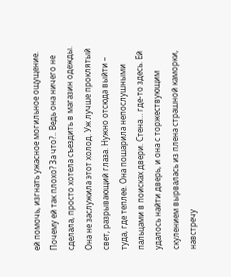ей помочь, изгнать ужасное могильное ощущение. Почему ей так плохо? За что?.. Ведь она ничего не сделала, просто хотела съездить в магазин одежды. Она не заслужила этот холод. Уж лучше проклятый свет, разрывающий глаза. Нужно отсюда выйти – туда, где теплее. Она пошарила непослушными пальцами в поисках двери. Стена… где-то здесь. Ей удалось найти дверь, и она с торжествующим скулением вырвалась из плена страшной каморки, навстречу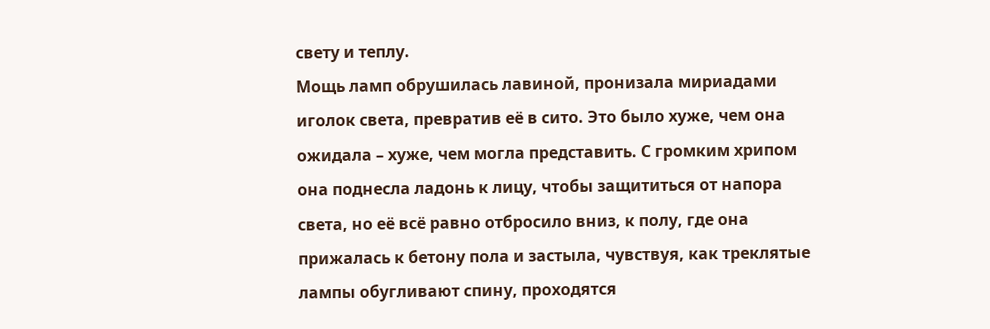свету и теплу.
Мощь ламп обрушилась лавиной, пронизала мириадами иголок света, превратив её в сито. Это было хуже, чем она ожидала – хуже, чем могла представить. С громким хрипом она поднесла ладонь к лицу, чтобы защититься от напора света, но её всё равно отбросило вниз, к полу, где она прижалась к бетону пола и застыла, чувствуя, как треклятые лампы обугливают спину, проходятся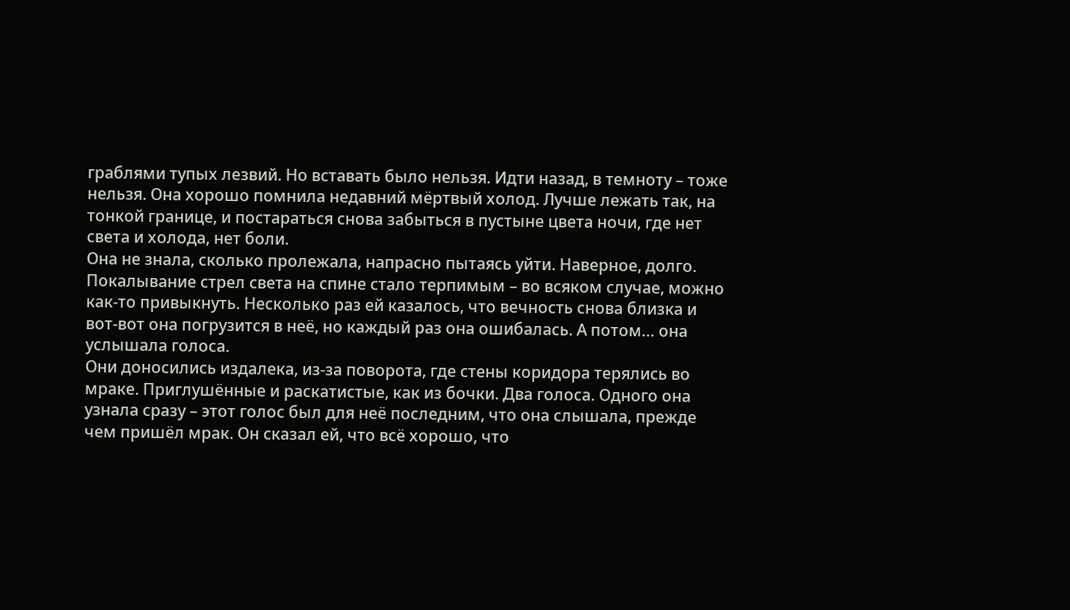граблями тупых лезвий. Но вставать было нельзя. Идти назад, в темноту – тоже нельзя. Она хорошо помнила недавний мёртвый холод. Лучше лежать так, на тонкой границе, и постараться снова забыться в пустыне цвета ночи, где нет света и холода, нет боли.
Она не знала, сколько пролежала, напрасно пытаясь уйти. Наверное, долго. Покалывание стрел света на спине стало терпимым – во всяком случае, можно как-то привыкнуть. Несколько раз ей казалось, что вечность снова близка и вот-вот она погрузится в неё, но каждый раз она ошибалась. А потом… она услышала голоса.
Они доносились издалека, из-за поворота, где стены коридора терялись во мраке. Приглушённые и раскатистые, как из бочки. Два голоса. Одного она узнала сразу – этот голос был для неё последним, что она слышала, прежде чем пришёл мрак. Он сказал ей, что всё хорошо, что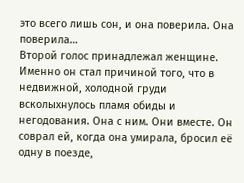это всего лишь сон, и она поверила. Она поверила…
Второй голос принадлежал женщине. Именно он стал причиной того, что в недвижной, холодной груди всколыхнулось пламя обиды и негодования. Она с ним. Они вместе. Он соврал ей, когда она умирала, бросил её одну в поезде,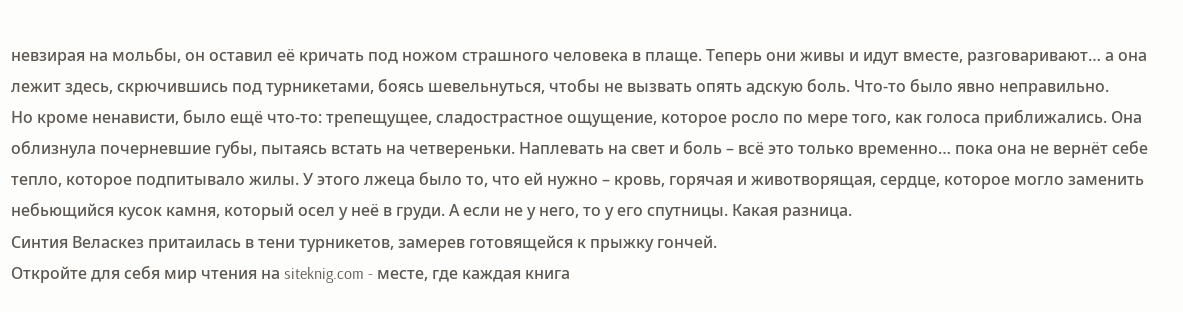невзирая на мольбы, он оставил её кричать под ножом страшного человека в плаще. Теперь они живы и идут вместе, разговаривают… а она лежит здесь, скрючившись под турникетами, боясь шевельнуться, чтобы не вызвать опять адскую боль. Что-то было явно неправильно.
Но кроме ненависти, было ещё что-то: трепещущее, сладострастное ощущение, которое росло по мере того, как голоса приближались. Она облизнула почерневшие губы, пытаясь встать на четвереньки. Наплевать на свет и боль – всё это только временно… пока она не вернёт себе тепло, которое подпитывало жилы. У этого лжеца было то, что ей нужно – кровь, горячая и животворящая, сердце, которое могло заменить небьющийся кусок камня, который осел у неё в груди. А если не у него, то у его спутницы. Какая разница.
Синтия Веласкез притаилась в тени турникетов, замерев готовящейся к прыжку гончей.
Откройте для себя мир чтения на siteknig.com - месте, где каждая книга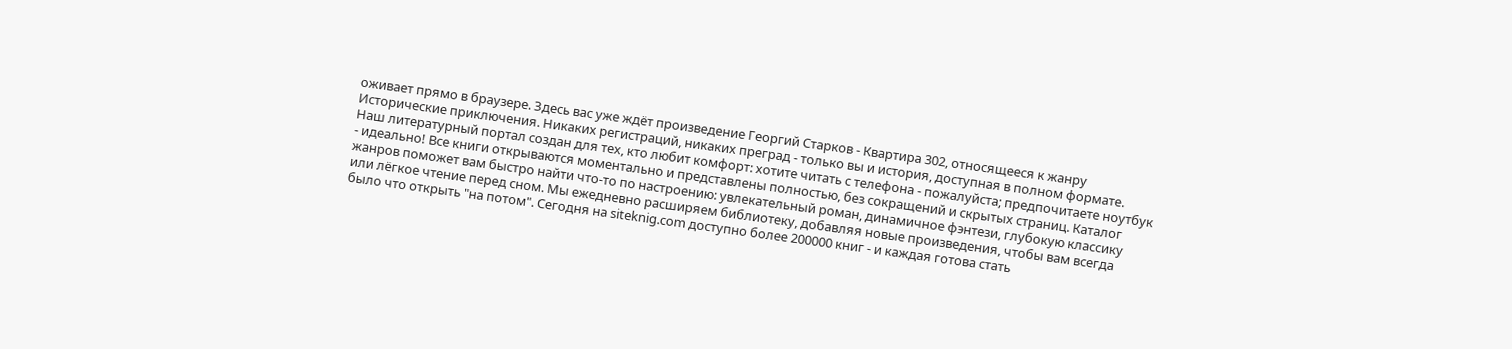оживает прямо в браузере. Здесь вас уже ждёт произведение Георгий Старков - Квартира 302, относящееся к жанру Исторические приключения. Никаких регистраций, никаких преград - только вы и история, доступная в полном формате. Наш литературный портал создан для тех, кто любит комфорт: хотите читать с телефона - пожалуйста; предпочитаете ноутбук - идеально! Все книги открываются моментально и представлены полностью, без сокращений и скрытых страниц. Каталог жанров поможет вам быстро найти что-то по настроению: увлекательный роман, динамичное фэнтези, глубокую классику или лёгкое чтение перед сном. Мы ежедневно расширяем библиотеку, добавляя новые произведения, чтобы вам всегда было что открыть "на потом". Сегодня на siteknig.com доступно более 200000 книг - и каждая готова стать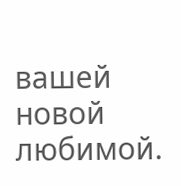вашей новой любимой.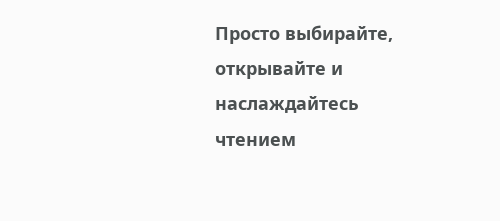Просто выбирайте, открывайте и наслаждайтесь чтением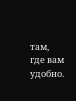там, где вам удобно.